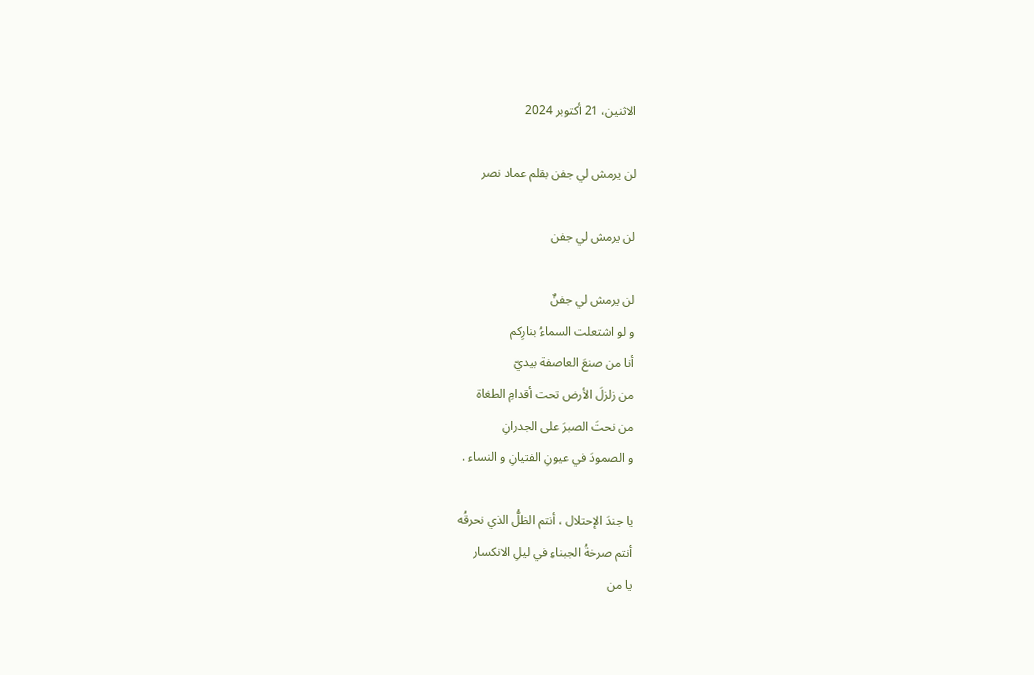الاثنين، 21 أكتوبر 2024

لن يرمش لي جفن بقلم عماد نصر

لن يرمش لي جفن

لن يرمش لي جفنٌ
و لو اشتعلت السماءُ بنارِكم
أنا من صنعَ العاصفة بيديّ
من زلزلَ الأرض تحت أقدامِ الطغاة
من نحتَ الصبرَ على الجدرانِ
و الصمودَ في عيونِ الفتيانِ و النساء .

يا جندَ الإحتلال ، أنتم الظلُّ الذي نحرقُه
أنتم صرخةُ الجبناءِ في ليلِ الانكسار
يا من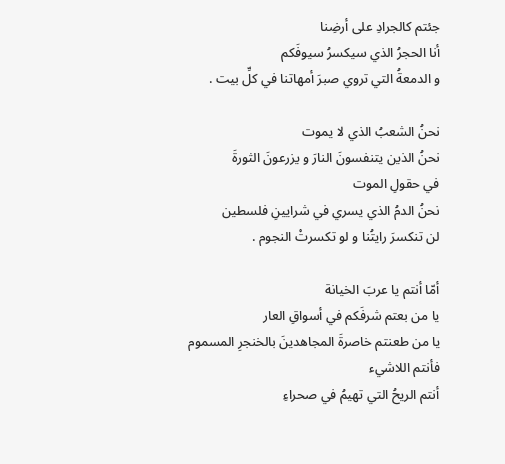جئتم كالجرادِ على أرضِنا
أنا الحجرُ الذي سيكسرُ سيوفَكم
و الدمعةُ التي تروي صبرَ أمهاتنا في كلِّ بيت .

نحنُ الشعبُ الذي لا يموت
نحنُ الذين يتنفسونَ النارَ و يزرعونَ الثورةَ
في حقولِ الموت
نحنُ الدمُ الذي يسري في شرايينِ فلسطين
لن تنكسرَ رايتُنا و لو تكسرتْ النجوم .

أمّا أنتم يا عربَ الخيانة
يا من بعتم شرفَكم في أسواقِ العار
يا من طعنتم خاصرةَ المجاهدينَ بالخنجرِ المسموم
فأنتم اللاشيء
أنتم الريحُ التي تهيمُ في صحراءِ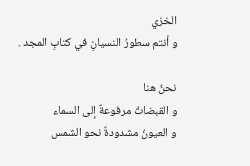الخزي
و أنتم سطورُ النسيانِ في كتابِ المجد .

نحنُ هنا
و القبضاتُ مرفوعةٌ إلى السماء
و العيونُ مشدودةٌ نحو الشمس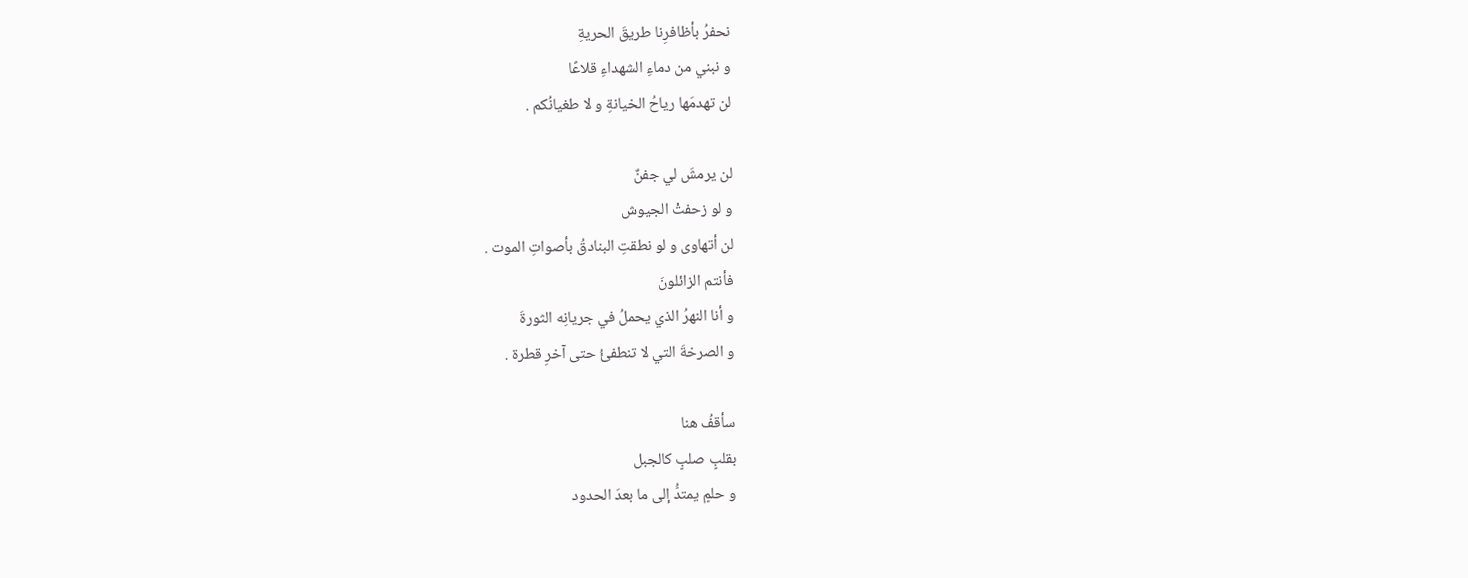نحفرُ بأظافرِنا طريقَ الحريةِ
و نبني من دماءِ الشهداءِ قلاعًا
لن تهدمَها رياحُ الخيانةِ و لا طغيانُكم .

لن يرمشَ لي جفنٌ
و لو زحفتْ الجيوش
لن أتهاوى و لو نطقتِ البنادقُ بأصواتِ الموت .
فأنتم الزائلونَ
و أنا النهرُ الذي يحملُ في جريانِه الثورةَ
و الصرخةَ التي لا تنطفئُ حتى آخرِ قطرة .

سأقفُ هنا
بقلبٍ صلبٍ كالجبل
و حلمٍ يمتدُّ إلى ما بعدَ الحدود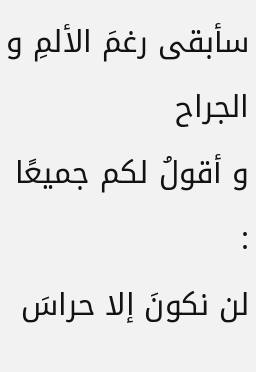سأبقى رغمَ الألمِ و الجراح
و أقولُ لكم جميعًا :
لن نكونَ إلا حراسَ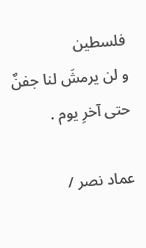فلسطين
و لن يرمشَ لنا جفنٌ حتى آخرِ يوم .

عماد نصر /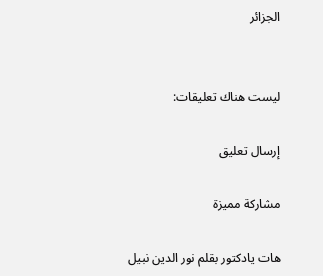الجزائر


ليست هناك تعليقات:

إرسال تعليق

مشاركة مميزة

هات يادكتور بقلم نور الدين نبيل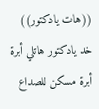((هات يادكتور)) خد يادكتور هاتلي أبرة أبرة مسكن للصداع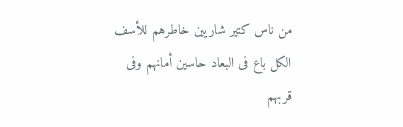من ناس كتير شاريين خاطرهم للأسف الكل باع فى البعاد حاسين أمانهم وفى قربهم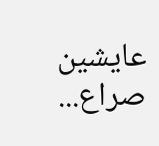عايشين صراع...